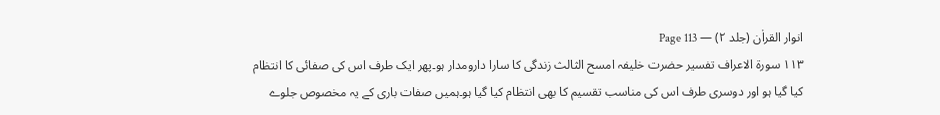انوار القراٰن (جلد ۲) — Page 113
۱۱۳ سورة الاعراف تفسیر حضرت خلیفہ امسح الثالث زندگی کا سارا دارومدار ہو۔پھر ایک طرف اس کی صفائی کا انتظام کیا گیا ہو اور دوسری طرف اس کی مناسب تقسیم کا بھی انتظام کیا گیا ہو۔ہمیں صفات باری کے یہ مخصوص جلوے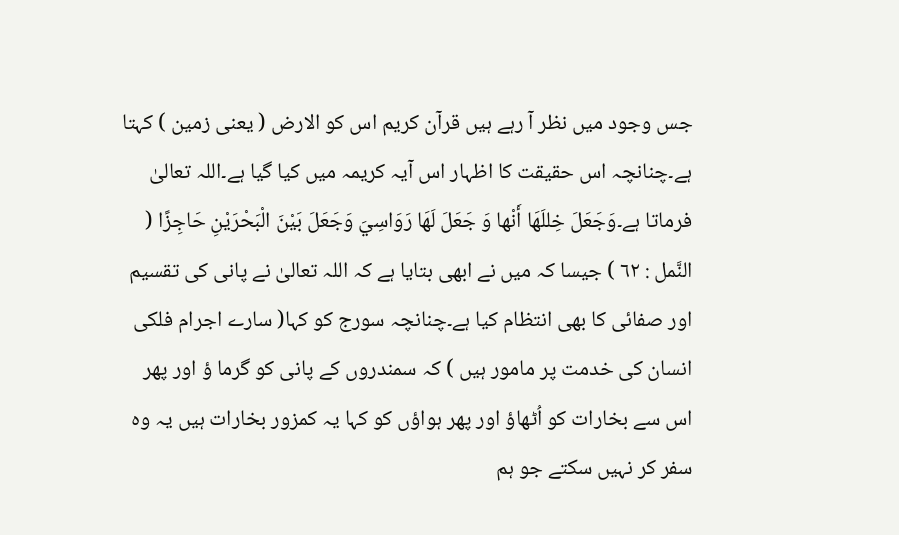جس وجود میں نظر آ رہے ہیں قرآن کریم اس کو الارض ( یعنی زمین ) کہتا ہے۔چنانچہ اس حقیقت کا اظہار اس آیہ کریمہ میں کیا گیا ہے۔اللہ تعالیٰ فرماتا ہے۔وَجَعَلَ خِللَهَا أَنْها وَ جَعَلَ لَهَا رَوَاسِيَ وَجَعَلَ بَيْنَ الْبَحْرَيْنِ حَاجِزًا ( النَّمل : ٦٢ ) جیسا کہ میں نے ابھی بتایا ہے کہ اللہ تعالیٰ نے پانی کی تقسیم اور صفائی کا بھی انتظام کیا ہے۔چنانچہ سورج کو کہا( سارے اجرام فلکی انسان کی خدمت پر مامور ہیں ) کہ سمندروں کے پانی کو گرما ؤ اور پھر اس سے بخارات کو اُٹھاؤ اور پھر ہواؤں کو کہا یہ کمزور بخارات ہیں یہ وہ سفر کر نہیں سکتے جو ہم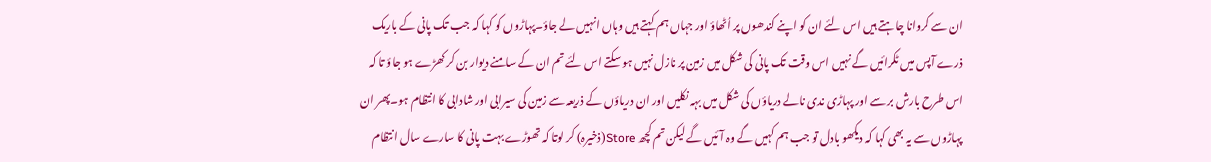ان سے کروانا چاہتے ہیں اس لئے ان کو اپنے کندھوں پر اُٹھاؤ اور جہاں ہم کہتے ہیں وہاں انہیں لے جاؤ۔پہاڑوں کو کہا کہ جب تک پانی کے باریک ذرے آپس میں ٹکرائیں گے نہیں اس وقت تک پانی کی شکل میں زمین پر نازل نہیں ہو سکتے اس لئے تم ان کے سامنے دیوار بن کر کھڑے ہو جاؤ تا کہ اس طرح بارش بر سے اور پہاڑی ندی نالے دریاؤں کی شکل میں بہہ نکلیں اور ان دریاؤں کے ذریعہ سے زمین کی سیرابی اور شادابی کا انتظام ہو۔پھر ان پہاڑوں سے یہ بھی کہا کہ دیکھو بادل تو جب ہم کہیں گے وہ آئیں گے لیکن تم کچھ Store(ذخیرہ) کر لوتا کہ تھوڑے بہت پانی کا سارے سال انتظام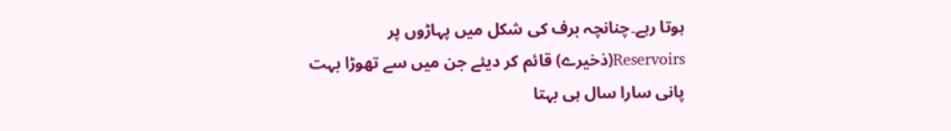ہوتا رہے۔چنانچہ برف کی شکل میں پہاڑوں پر Reservoirs(ذخیرے) قائم کر دیئے جن میں سے تھوڑا بہت پانی سارا سال ہی بہتا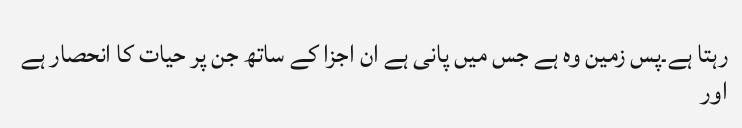رہتا ہے۔پس زمین وہ ہے جس میں پانی ہے ان اجزا کے ساتھ جن پر حیات کا انحصار ہے اور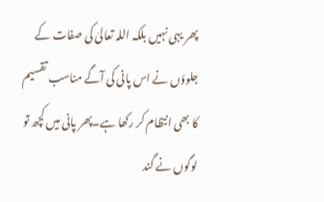پھر یہی نہیں بلکہ اللہ تعالیٰ کی صفات کے جلوؤں نے اس پانی کی آگے مناسب تقسیم کا بھی انتظام کر رکھا ہے۔پھر پانی میں کچھ تو لوگوں نے گند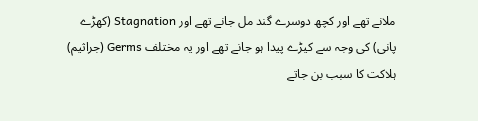ملانے تھے اور کچھ دوسرے گند مل جانے تھے اور Stagnation (کھڑے پانی) کی وجہ سے کیڑے پیدا ہو جانے تھے اور یہ مختلف Germs (جراثیم) ہلاکت کا سبب بن جاتے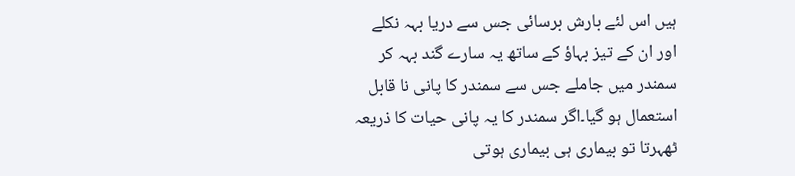ہیں اس لئے بارش برسائی جس سے دریا بہہ نکلے اور ان کے تیز بہاؤ کے ساتھ یہ سارے گند بہہ کر سمندر میں جاملے جس سے سمندر کا پانی نا قابل استعمال ہو گیا۔اگر سمندر کا یہ پانی حیات کا ذریعہ ٹھہرتا تو بیماری ہی بیماری ہوتی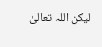لیکن اللہ تعالیٰ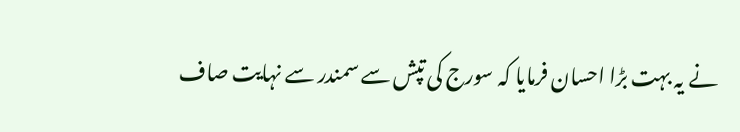نے یہ بہت بڑا احسان فرمایا کہ سورج کی تپش سے سمندر سے نہایت صاف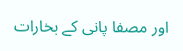اور مصفا پانی کے بخارات